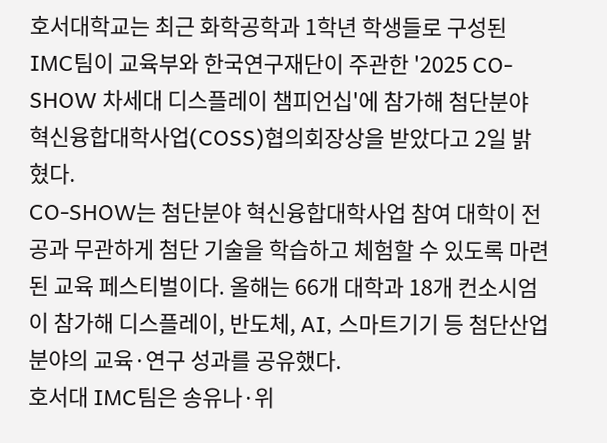호서대학교는 최근 화학공학과 1학년 학생들로 구성된 IMC팀이 교육부와 한국연구재단이 주관한 '2025 CO-SHOW 차세대 디스플레이 챔피언십'에 참가해 첨단분야 혁신융합대학사업(COSS)협의회장상을 받았다고 2일 밝혔다.
CO-SHOW는 첨단분야 혁신융합대학사업 참여 대학이 전공과 무관하게 첨단 기술을 학습하고 체험할 수 있도록 마련된 교육 페스티벌이다. 올해는 66개 대학과 18개 컨소시엄이 참가해 디스플레이, 반도체, AI, 스마트기기 등 첨단산업 분야의 교육·연구 성과를 공유했다.
호서대 IMC팀은 송유나·위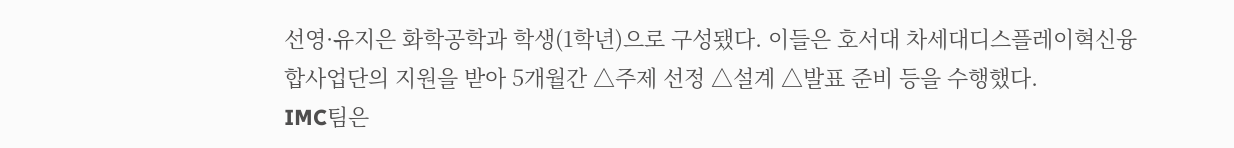선영·유지은 화학공학과 학생(1학년)으로 구성됐다. 이들은 호서대 차세대디스플레이혁신융합사업단의 지원을 받아 5개월간 △주제 선정 △설계 △발표 준비 등을 수행했다.
IMC팀은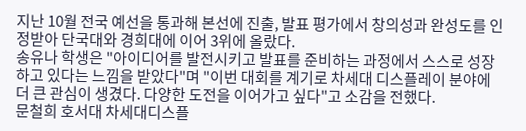지난 10월 전국 예선을 통과해 본선에 진출, 발표 평가에서 창의성과 완성도를 인정받아 단국대와 경희대에 이어 3위에 올랐다.
송유나 학생은 "아이디어를 발전시키고 발표를 준비하는 과정에서 스스로 성장하고 있다는 느낌을 받았다"며 "이번 대회를 계기로 차세대 디스플레이 분야에 더 큰 관심이 생겼다. 다양한 도전을 이어가고 싶다"고 소감을 전했다.
문철희 호서대 차세대디스플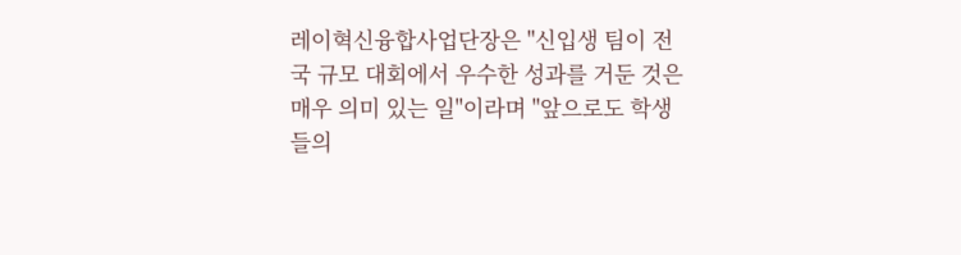레이혁신융합사업단장은 "신입생 팀이 전국 규모 대회에서 우수한 성과를 거둔 것은 매우 의미 있는 일"이라며 "앞으로도 학생들의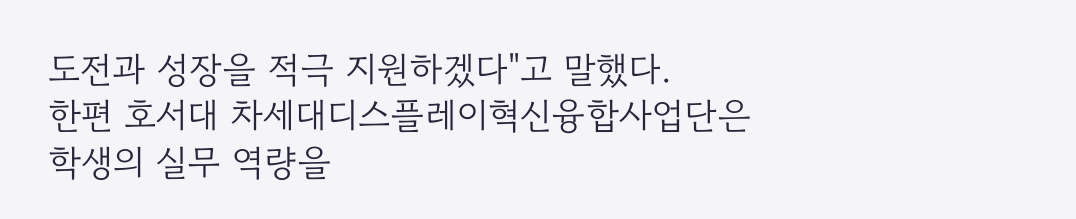도전과 성장을 적극 지원하겠다"고 말했다.
한편 호서대 차세대디스플레이혁신융합사업단은 학생의 실무 역량을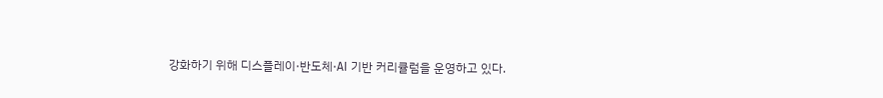강화하기 위해 디스플레이·반도체·AI 기반 커리큘럼을 운영하고 있다.